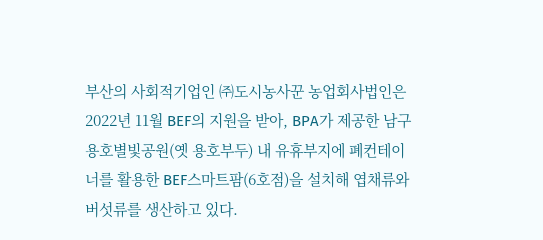부산의 사회적기업인 ㈜도시농사꾼 농업회사법인은 2022년 11월 BEF의 지원을 받아, BPA가 제공한 남구 용호별빛공원(옛 용호부두) 내 유휴부지에 폐컨테이너를 활용한 BEF스마트팜(6호점)을 설치해 엽채류와 버섯류를 생산하고 있다.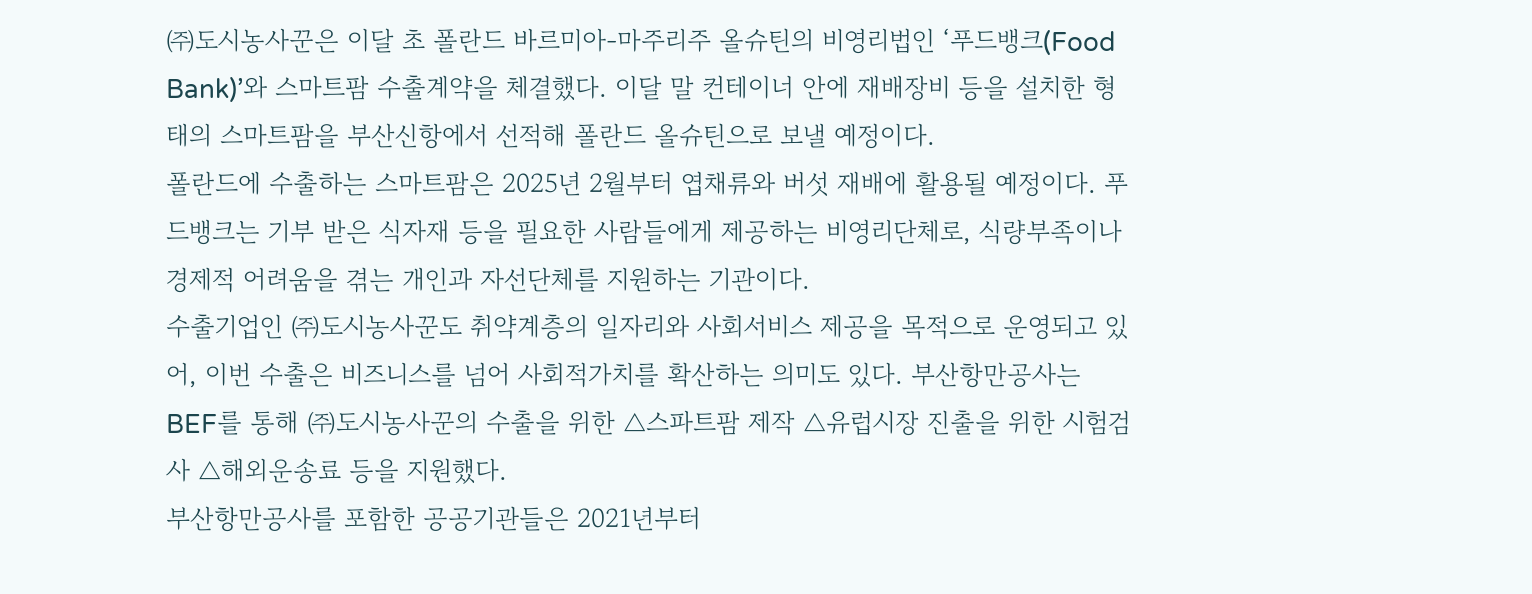㈜도시농사꾼은 이달 초 폴란드 바르미아-마주리주 올슈틴의 비영리법인 ‘푸드뱅크(Food Bank)’와 스마트팜 수출계약을 체결했다. 이달 말 컨테이너 안에 재배장비 등을 설치한 형태의 스마트팜을 부산신항에서 선적해 폴란드 올슈틴으로 보낼 예정이다.
폴란드에 수출하는 스마트팜은 2025년 2월부터 엽채류와 버섯 재배에 활용될 예정이다. 푸드뱅크는 기부 받은 식자재 등을 필요한 사람들에게 제공하는 비영리단체로, 식량부족이나 경제적 어려움을 겪는 개인과 자선단체를 지원하는 기관이다.
수출기업인 ㈜도시농사꾼도 취약계층의 일자리와 사회서비스 제공을 목적으로 운영되고 있어, 이번 수출은 비즈니스를 넘어 사회적가치를 확산하는 의미도 있다. 부산항만공사는 BEF를 통해 ㈜도시농사꾼의 수출을 위한 △스파트팜 제작 △유럽시장 진출을 위한 시험검사 △해외운송료 등을 지원했다.
부산항만공사를 포함한 공공기관들은 2021년부터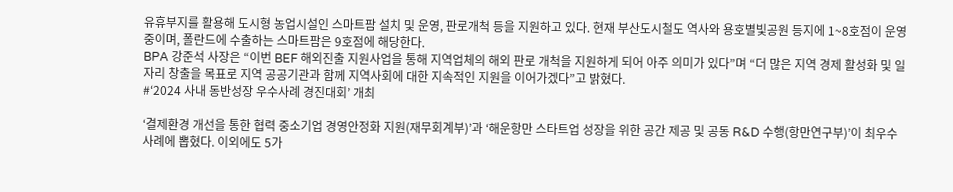유휴부지를 활용해 도시형 농업시설인 스마트팜 설치 및 운영, 판로개척 등을 지원하고 있다. 현재 부산도시철도 역사와 용호별빛공원 등지에 1~8호점이 운영 중이며, 폴란드에 수출하는 스마트팜은 9호점에 해당한다.
BPA 강준석 사장은 “이번 BEF 해외진출 지원사업을 통해 지역업체의 해외 판로 개척을 지원하게 되어 아주 의미가 있다”며 “더 많은 지역 경제 활성화 및 일자리 창출을 목표로 지역 공공기관과 함께 지역사회에 대한 지속적인 지원을 이어가겠다”고 밝혔다.
#‘2024 사내 동반성장 우수사례 경진대회’ 개최

‘결제환경 개선을 통한 협력 중소기업 경영안정화 지원(재무회계부)’과 ‘해운항만 스타트업 성장을 위한 공간 제공 및 공동 R&D 수행(항만연구부)’이 최우수 사례에 뽑혔다. 이외에도 5가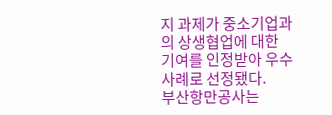지 과제가 중소기업과의 상생협업에 대한 기여를 인정받아 우수사례로 선정됐다.
부산항만공사는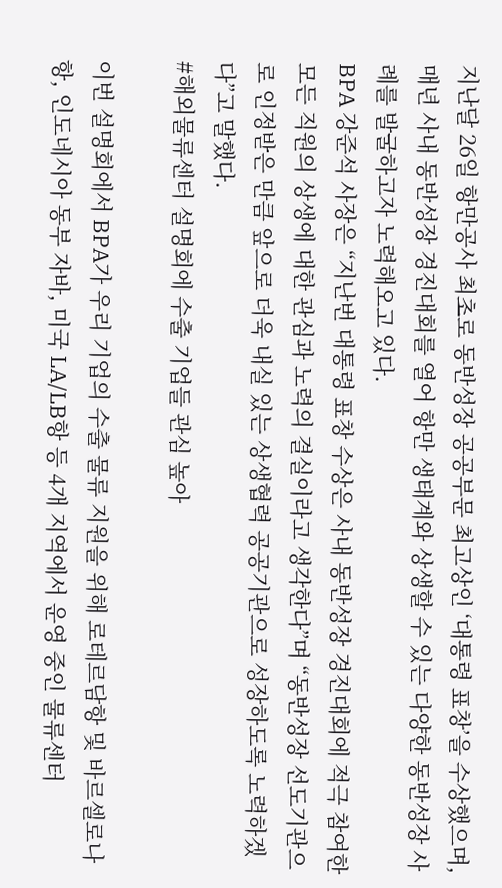지난달 26일 항만공사 최초로 동반성장 공공부문 최고상인 ‘대통령 표창’을 수상했으며, 매년 사내 동반성장 경진대회를 열어 항만 생태계와 상생할 수 있는 다양한 동반성장 사례를 발굴하고자 노력해오고 있다.
BPA 강준석 사장은 “지난번 대통령 표창 수상은 사내 동반성장 경진대회에 적극 참여한 모든 직원의 상생에 대한 관심과 노력의 결실이라고 생각한다”며 “동반성장 선도기관으로 인정받은 만큼 앞으로 더욱 내실 있는 상생협력 공공기관으로 성장하도록 노력하겠다”고 말했다.
#해외물류센터 설명회에 수출 기업들 관심 높아

이번 설명회에서 BPA가 우리 기업의 수출 물류 지원을 위해 로테르담항 및 바르셀로나항, 인도네시아 동부 자바, 미국 LA/LB항 등 4개 지역에서 운영 중인 물류센터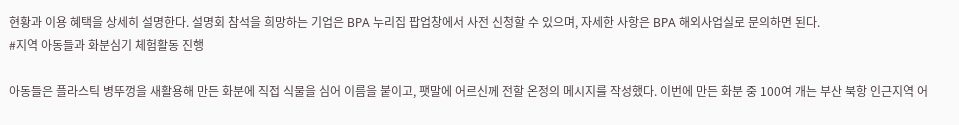현황과 이용 혜택을 상세히 설명한다. 설명회 참석을 희망하는 기업은 BPA 누리집 팝업창에서 사전 신청할 수 있으며, 자세한 사항은 BPA 해외사업실로 문의하면 된다.
#지역 아동들과 화분심기 체험활동 진행

아동들은 플라스틱 병뚜껑을 새활용해 만든 화분에 직접 식물을 심어 이름을 붙이고, 팻말에 어르신께 전할 온정의 메시지를 작성했다. 이번에 만든 화분 중 100여 개는 부산 북항 인근지역 어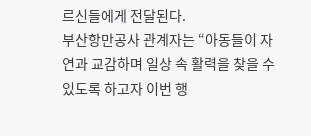르신들에게 전달된다.
부산항만공사 관계자는 “아동들이 자연과 교감하며 일상 속 활력을 찾을 수 있도록 하고자 이번 행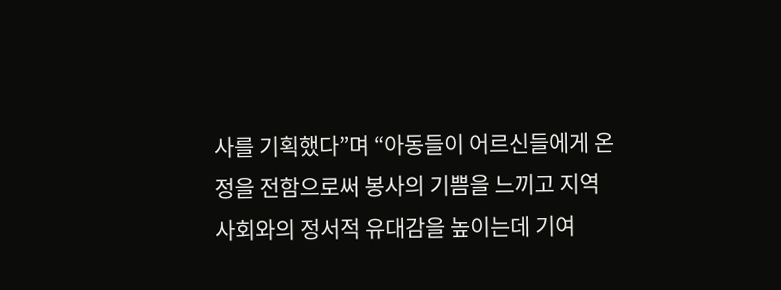사를 기획했다”며 “아동들이 어르신들에게 온정을 전함으로써 봉사의 기쁨을 느끼고 지역사회와의 정서적 유대감을 높이는데 기여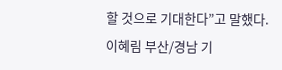할 것으로 기대한다”고 말했다.
이혜림 부산/경남 기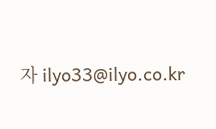자 ilyo33@ilyo.co.kr